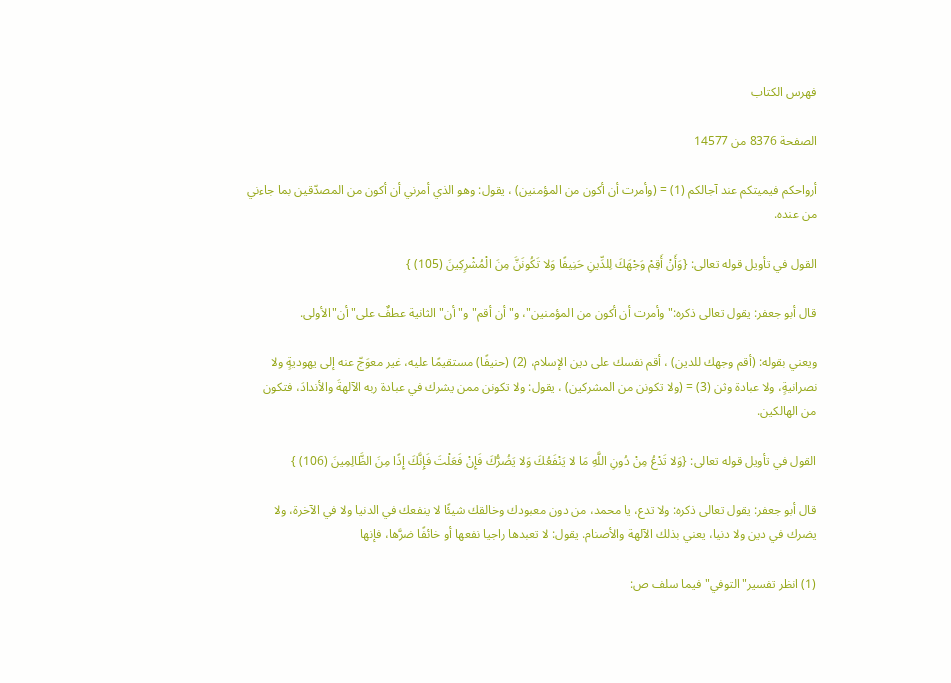فهرس الكتاب

الصفحة 8376 من 14577

أرواحكم فيميتكم عند آجالكم (1) = (وأمرت أن أكون من المؤمنين) ، يقول: وهو الذي أمرني أن أكون من المصدّقين بما جاءني من عنده.

القول في تأويل قوله تعالى: {وَأَنْ أَقِمْ وَجْهَكَ لِلدِّينِ حَنِيفًا وَلا تَكُونَنَّ مِنَ الْمُشْرِكِينَ (105) }

قال أبو جعفر: يقول تعالى ذكره:"وأمرت أن أكون من المؤمنين"، و"أن أقم"و"أن"الثانية عطفٌ على"أن"الأولى.

ويعني بقوله: (أقم وجهك للدين) ، أقم نفسك على دين الإسلام، (2) (حنيفًا) مستقيمًا عليه، غير معوَجّ عنه إلى يهوديةٍ ولا نصرانيةٍ، ولا عبادة وثن (3) = (ولا تكونن من المشركين) ، يقول: ولا تكونن ممن يشرك في عبادة ربه الآلهةَ والأندادَ، فتكون من الهالكين.

القول في تأويل قوله تعالى: {وَلا تَدْعُ مِنْ دُونِ اللَّهِ مَا لا يَنْفَعُكَ وَلا يَضُرُّكَ فَإِنْ فَعَلْتَ فَإِنَّكَ إِذًا مِنَ الظَّالِمِينَ (106) }

قال أبو جعفر: يقول تعالى ذكره: ولا تدع، يا محمد، من دون معبودك وخالقك شيئًا لا ينفعك في الدنيا ولا في الآخرة، ولا يضرك في دين ولا دنيا، يعني بذلك الآلهة والأصنام. يقول: لا تعبدها راجيا نفعها أو خائفًا ضرَّها، فإنها

(1) انظر تفسير"التوفي"فيما سلف ص: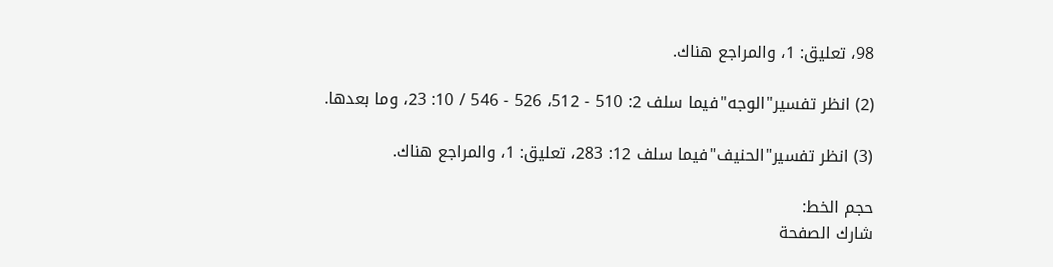98، تعليق: 1، والمراجع هناك.

(2) انظر تفسير"الوجه"فيما سلف 2: 510 - 512، 526 - 546 / 10: 23، وما بعدها.

(3) انظر تفسير"الحنيف"فيما سلف 12: 283، تعليق: 1، والمراجع هناك.

حجم الخط:
شارك الصفحة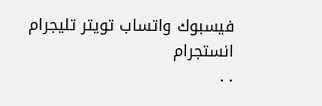فيسبوك واتساب تويتر تليجرام انستجرام
. .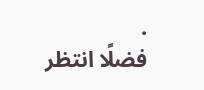.
فضلًا انتظر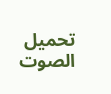تحميل الصوت